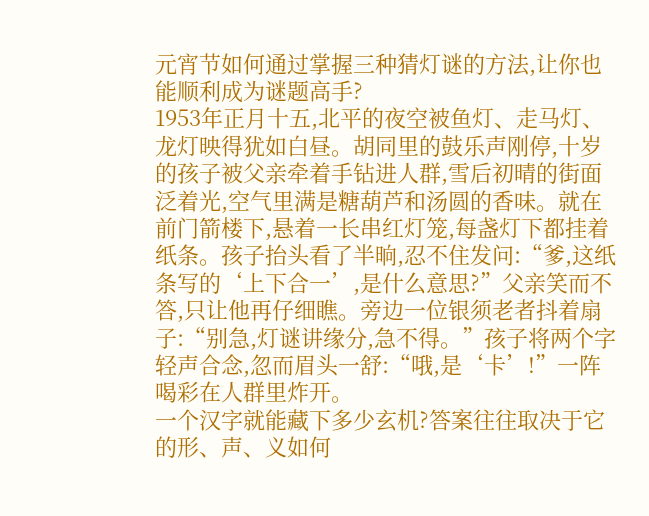元宵节如何通过掌握三种猜灯谜的方法,让你也能顺利成为谜题高手?
1953年正月十五,北平的夜空被鱼灯、走马灯、龙灯映得犹如白昼。胡同里的鼓乐声刚停,十岁的孩子被父亲牵着手钻进人群,雪后初晴的街面泛着光,空气里满是糖葫芦和汤圆的香味。就在前门箭楼下,悬着一长串红灯笼,每盏灯下都挂着纸条。孩子抬头看了半晌,忍不住发问:“爹,这纸条写的‘上下合一’,是什么意思?”父亲笑而不答,只让他再仔细瞧。旁边一位银须老者抖着扇子:“别急,灯谜讲缘分,急不得。”孩子将两个字轻声合念,忽而眉头一舒:“哦,是‘卡’!”一阵喝彩在人群里炸开。
一个汉字就能藏下多少玄机?答案往往取决于它的形、声、义如何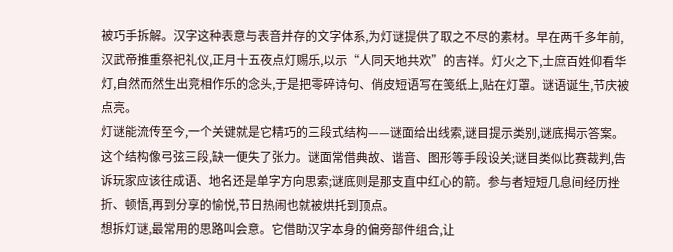被巧手拆解。汉字这种表意与表音并存的文字体系,为灯谜提供了取之不尽的素材。早在两千多年前,汉武帝推重祭祀礼仪,正月十五夜点灯赐乐,以示“人同天地共欢”的吉祥。灯火之下,士庶百姓仰看华灯,自然而然生出竞相作乐的念头,于是把零碎诗句、俏皮短语写在笺纸上,贴在灯罩。谜语诞生,节庆被点亮。
灯谜能流传至今,一个关键就是它精巧的三段式结构——谜面给出线索,谜目提示类别,谜底揭示答案。这个结构像弓弦三段,缺一便失了张力。谜面常借典故、谐音、图形等手段设关;谜目类似比赛裁判,告诉玩家应该往成语、地名还是单字方向思索;谜底则是那支直中红心的箭。参与者短短几息间经历挫折、顿悟,再到分享的愉悦,节日热闹也就被烘托到顶点。
想拆灯谜,最常用的思路叫会意。它借助汉字本身的偏旁部件组合,让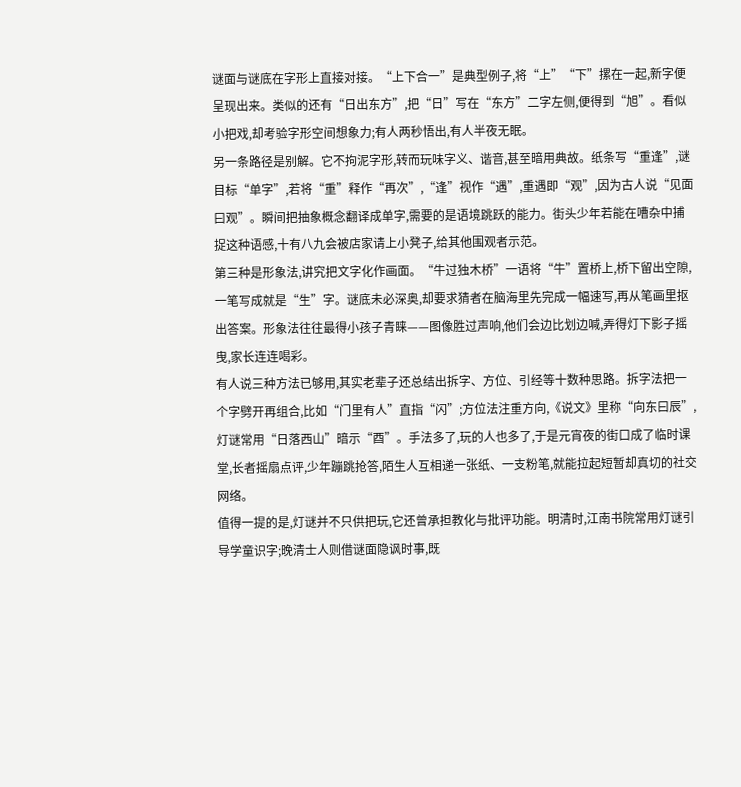谜面与谜底在字形上直接对接。“上下合一”是典型例子,将“上”“下”摞在一起,新字便呈现出来。类似的还有“日出东方”,把“日”写在“东方”二字左侧,便得到“旭”。看似小把戏,却考验字形空间想象力;有人两秒悟出,有人半夜无眠。
另一条路径是别解。它不拘泥字形,转而玩味字义、谐音,甚至暗用典故。纸条写“重逢”,谜目标“单字”,若将“重”释作“再次”,“逢”视作“遇”,重遇即“观”,因为古人说“见面曰观”。瞬间把抽象概念翻译成单字,需要的是语境跳跃的能力。街头少年若能在嘈杂中捕捉这种语感,十有八九会被店家请上小凳子,给其他围观者示范。
第三种是形象法,讲究把文字化作画面。“牛过独木桥”一语将“牛”置桥上,桥下留出空隙,一笔写成就是“生”字。谜底未必深奥,却要求猜者在脑海里先完成一幅速写,再从笔画里抠出答案。形象法往往最得小孩子青睐——图像胜过声响,他们会边比划边喊,弄得灯下影子摇曳,家长连连喝彩。
有人说三种方法已够用,其实老辈子还总结出拆字、方位、引经等十数种思路。拆字法把一个字劈开再组合,比如“门里有人”直指“闪”;方位法注重方向,《说文》里称“向东曰辰”,灯谜常用“日落西山”暗示“酉”。手法多了,玩的人也多了,于是元宵夜的街口成了临时课堂,长者摇扇点评,少年蹦跳抢答,陌生人互相递一张纸、一支粉笔,就能拉起短暂却真切的社交网络。
值得一提的是,灯谜并不只供把玩,它还曾承担教化与批评功能。明清时,江南书院常用灯谜引导学童识字;晚清士人则借谜面隐讽时事,既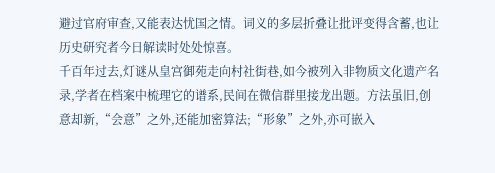避过官府审查,又能表达忧国之情。词义的多层折叠让批评变得含蓄,也让历史研究者今日解读时处处惊喜。
千百年过去,灯谜从皇宫御苑走向村社街巷,如今被列入非物质文化遗产名录,学者在档案中梳理它的谱系,民间在微信群里接龙出题。方法虽旧,创意却新,“会意”之外,还能加密算法;“形象”之外,亦可嵌入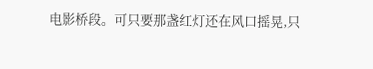电影桥段。可只要那盏红灯还在风口摇晃,只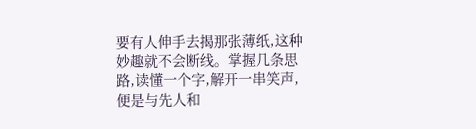要有人伸手去揭那张薄纸,这种妙趣就不会断线。掌握几条思路,读懂一个字,解开一串笑声,便是与先人和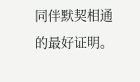同伴默契相通的最好证明。